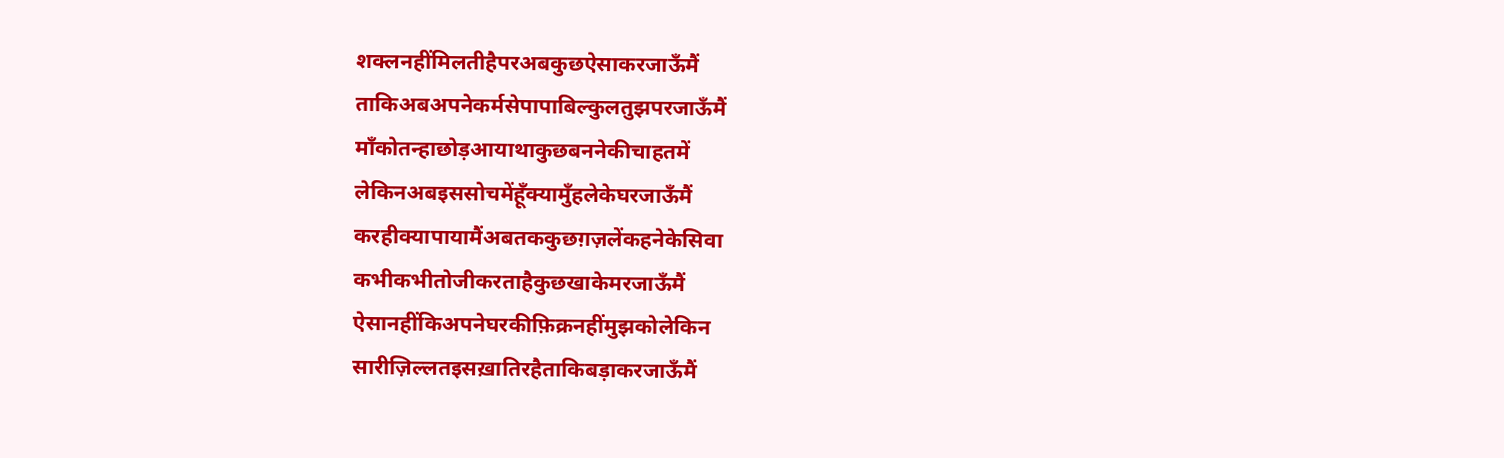शक्लनहींमिलतीहैपरअबकुछऐसाकरजाऊँमैं
ताकिअबअपनेकर्मसेपापाबिल्कुलतुझपरजाऊँमैं
माँकोतन्हाछोड़आयाथाकुछबननेकीचाहतमें
लेकिनअबइससोचमेंहूँक्यामुँहलेकेघरजाऊँमैं
करहीक्यापायामैंअबतककुछग़ज़लेंकहनेकेसिवा
कभीकभीतोजीकरताहैकुछखाकेमरजाऊँमैं
ऐसानहींकिअपनेघरकीफ़िक्रनहींमुझकोलेकिन
सारीज़िल्लतइसख़ातिरहैताकिबड़ाकरजाऊँमैं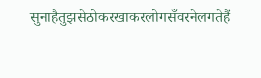सुनाहैतुझसेठोकरखाकरलोगसँवरनेलगतेहैं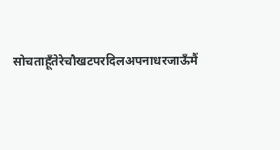सोचताहूँतेरेचौखटपरदिलअपनाधरजाऊँमैं